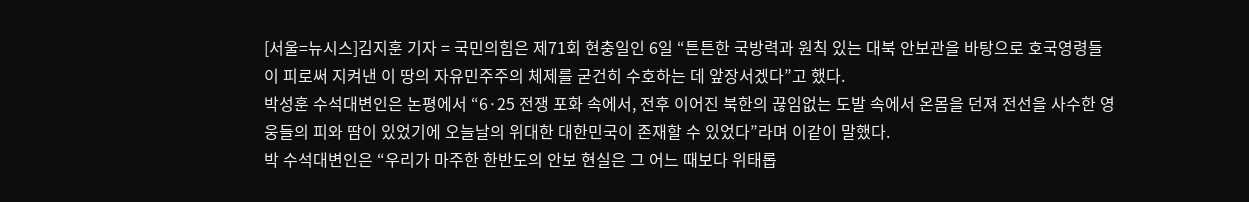[서울=뉴시스]김지훈 기자 = 국민의힘은 제71회 현충일인 6일 “튼튼한 국방력과 원칙 있는 대북 안보관을 바탕으로 호국영령들이 피로써 지켜낸 이 땅의 자유민주주의 체제를 굳건히 수호하는 데 앞장서겠다”고 했다.
박성훈 수석대변인은 논평에서 “6·25 전쟁 포화 속에서, 전후 이어진 북한의 끊임없는 도발 속에서 온몸을 던져 전선을 사수한 영웅들의 피와 땀이 있었기에 오늘날의 위대한 대한민국이 존재할 수 있었다”라며 이같이 말했다.
박 수석대변인은 “우리가 마주한 한반도의 안보 현실은 그 어느 때보다 위태롭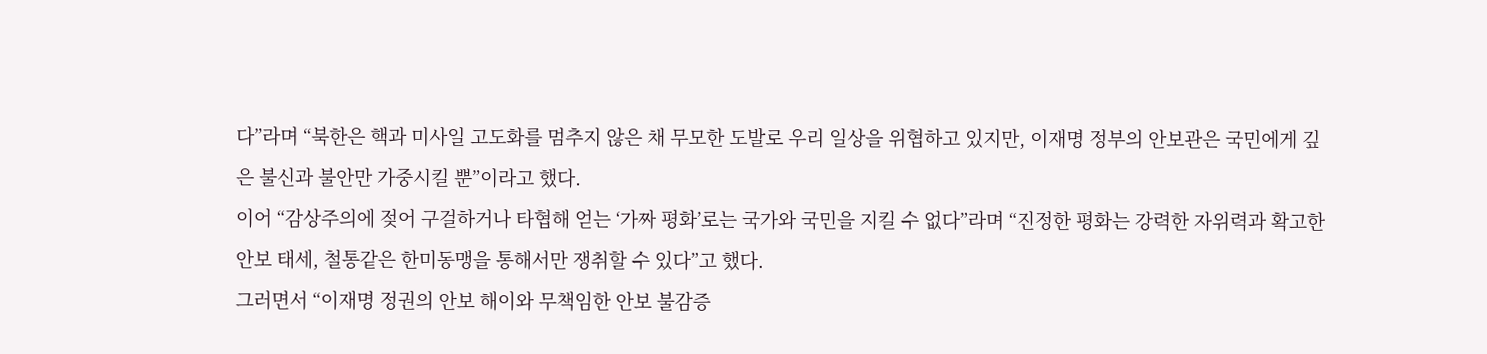다”라며 “북한은 핵과 미사일 고도화를 멈추지 않은 채 무모한 도발로 우리 일상을 위협하고 있지만, 이재명 정부의 안보관은 국민에게 깊은 불신과 불안만 가중시킬 뿐”이라고 했다.
이어 “감상주의에 젖어 구걸하거나 타협해 얻는 ‘가짜 평화’로는 국가와 국민을 지킬 수 없다”라며 “진정한 평화는 강력한 자위력과 확고한 안보 태세, 철통같은 한미동맹을 통해서만 쟁취할 수 있다”고 했다.
그러면서 “이재명 정권의 안보 해이와 무책임한 안보 불감증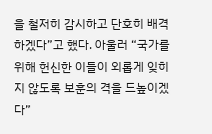을 철저히 감시하고 단호히 배격하겠다”고 했다. 아울러 “국가를 위해 헌신한 이들이 외롭게 잊히지 않도록 보훈의 격을 드높이겠다”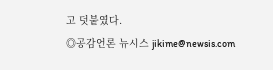고 덧붙였다.
◎공감언론 뉴시스 jikime@newsis.com